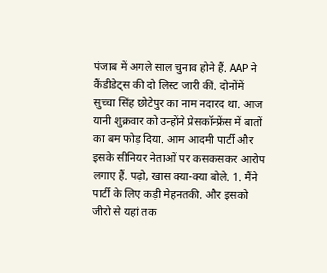पंजाब में अगले साल चुनाव होने हैं. AAP ने कैंडीडेट्स की दो लिस्ट जारी कीं. दोनोंमें सुच्चा सिंह छोटेपुर का नाम नदारद था. आज यानी शुक्रवार को उन्होंने प्रेसकॉन्फ्रेंस में बातों का बम फोड़ दिया. आम आदमी पार्टी और इसके सीनियर नेताओं पर कसकसकर आरोप लगाए हैं. पढ़ो, खास क्या-क्या बोले. 1. मैंने पार्टी के लिए कड़ी मेहनतकी. और इसको जीरो से यहां तक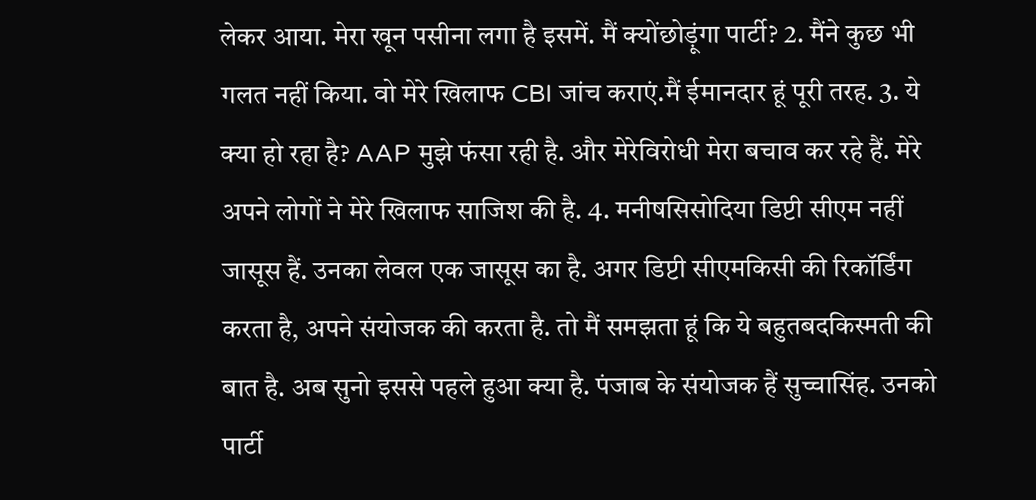लेकर आया. मेरा खून पसीना लगा है इसमें. मैं क्योंछोड़ूंगा पार्टी? 2. मैंने कुछ भी गलत नहीं किया. वो मेरे खिलाफ CBI जांच कराएं.मैं ईमानदार हूं पूरी तरह. 3. ये क्या हो रहा है? AAP मुझे फंसा रही है. और मेरेविरोधी मेरा बचाव कर रहे हैं. मेरे अपने लोगों ने मेरे खिलाफ साजिश की है. 4. मनीषसिसोदिया डिप्टी सीएम नहीं जासूस हैं. उनका लेवल एक जासूस का है. अगर डिप्टी सीएमकिसी की रिकॉर्डिंग करता है, अपने संयोजक की करता है. तो मैं समझता हूं कि ये बहुतबदकिस्मती की बात है. अब सुनो इससे पहले हुआ क्या है. पंजाब के संयोजक हैं सुच्चासिंह. उनको पार्टी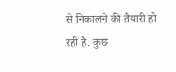से निकालने की तैयारी हो रही है. कुछ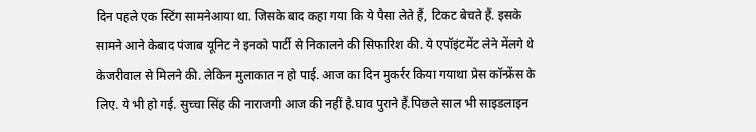दिन पहले एक स्टिंग सामनेआया था. जिसके बाद कहा गया कि ये पैसा लेते हैं, टिकट बेचते हैं. इसके सामने आने केबाद पंजाब यूनिट ने इनको पार्टी से निकालने की सिफारिश की. ये एपॉइंटमेंट लेने मेंलगे थे केजरीवाल से मिलने की. लेकिन मुलाकात न हो पाई. आज का दिन मुकर्रर किया गयाथा प्रेस कॉन्फ्रेंस के लिए. ये भी हो गई. सुच्चा सिंह की नाराजगी आज की नहीं है.घाव पुराने हैं.पिछले साल भी साइडलाइन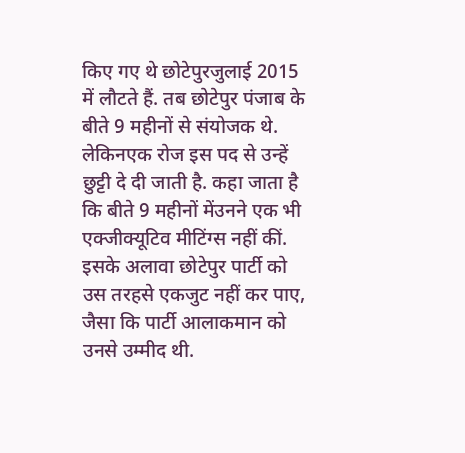किए गए थे छोटेपुरजुलाई 2015 में लौटते हैं. तब छोटेपुर पंजाब के बीते 9 महीनों से संयोजक थे. लेकिनएक रोज इस पद से उन्हें छुट्टी दे दी जाती है. कहा जाता है कि बीते 9 महीनों मेंउनने एक भी एक्जीक्यूटिव मीटिंग्स नहीं कीं. इसके अलावा छोटेपुर पार्टी को उस तरहसे एकजुट नहीं कर पाए, जैसा कि पार्टी आलाकमान को उनसे उम्मीद थी.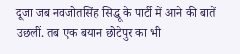दूजा जब नवजोतसिंह सिद्धू के पार्टी में आने की बातें उछलीं. तब एक बयान छोटेपुर का भी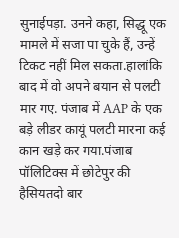सुनाईपड़ा. उनने कहा, सिद्धू एक मामले में सजा पा चुके हैं, उन्हें टिकट नहीं मिल सकता.हालांकि बाद में वो अपने बयान से पलटी मार गए. पंजाब में AAP के एक बड़े लीडर कायूं पलटी मारना कई कान खड़े कर गया.पंजाब पॉलिटिक्स में छोटेपुर की हैसियतदो बार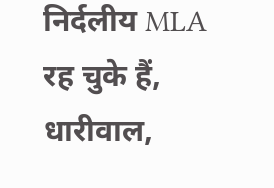निर्दलीय MLA रह चुके हैं, धारीवाल,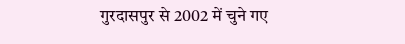गुरदासपुर से 2002 में चुने गए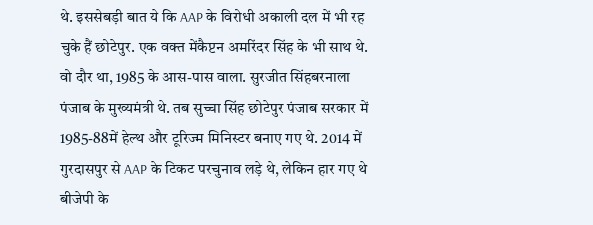थे. इससेबड़ी बात ये कि AAP के विरोधी अकाली दल में भी रह चुके हैं छोटेपुर. एक वक्त मेंकैप्टन अमरिंदर सिंह के भी साथ थे. वो दौर था, 1985 के आस-पास वाला. सुरजीत सिंहबरनाला पंजाब के मुख्यमंत्री थे. तब सुच्चा सिंह छोटेपुर पंजाब सरकार में 1985-88में हेल्थ और टूरिज्म मिनिस्टर बनाए गए थे. 2014 में गुरदासपुर से AAP के टिकट परचुनाव लड़े थे, लेकिन हार गए थे बीजेपी के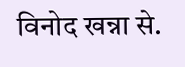विनोद खन्ना से.